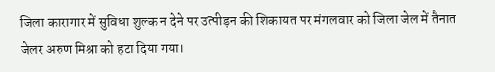जिला कारागार में सुविधा शुल्क न देने पर उत्पीड़न की शिकायत पर मंगलवार को जिला जेल में तैनात जेलर अरुण मिश्रा को हटा दिया गया।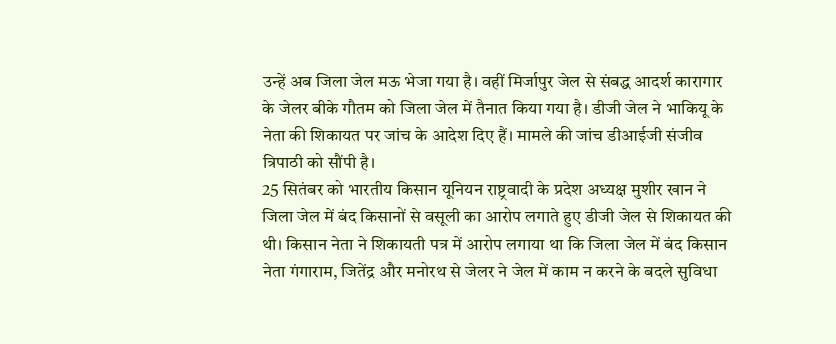उन्हें अब जिला जेल मऊ भेजा गया है। वहीं मिर्जापुर जेल से संबद्ध आदर्श कारागार के जेलर बीके गौतम को जिला जेल में तैनात किया गया है। डीजी जेल ने भाकियू के नेता की शिकायत पर जांच के आदेश दिए हैं। मामले की जांच डीआईजी संजीव त्रिपाठी को सौंपी है।
25 सितंबर को भारतीय किसान यूनियन राष्ट्रवादी के प्रदेश अध्यक्ष मुशीर खान ने जिला जेल में बंद किसानों से वसूली का आरोप लगाते हुए डीजी जेल से शिकायत की थी। किसान नेता ने शिकायती पत्र में आरोप लगाया था कि जिला जेल में बंद किसान नेता गंगाराम, जितेंद्र और मनोरथ से जेलर ने जेल में काम न करने के बदले सुविधा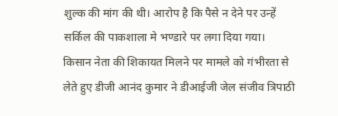शुल्क की मांग की थी। आरोप है कि पैसे न देने पर उन्हें सर्किल की पाकशाला मे भण्डारे पर लगा दिया गया।
किसान नेता की शिकायत मिलने पर मामले को गंभीरता से लेते हुए डीजी आनंद कुमार ने डीआईजी जेल संजीव त्रिपाठी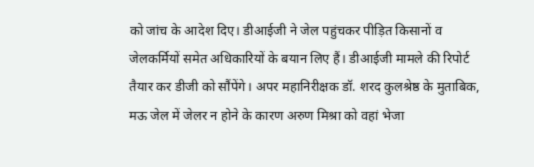को जांच के आदेश दिए। डीआईजी ने जेल पहुंचकर पीड़ित किसानों व जेलकर्मियों समेत अधिकारियों के बयान लिए हैं। डीआईजी मामले की रिपोर्ट तैयार कर डीजी को सौंपेंगे। अपर महानिरीक्षक डॉ. शरद कुलश्रेष्ठ के मुताबिक, मऊ जेल में जेलर न होने के कारण अरुण मिश्रा को वहां भेजा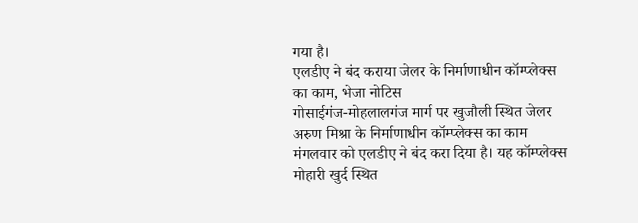गया है।
एलडीए ने बंद कराया जेलर के निर्माणाधीन कॉम्प्लेक्स का काम, भेजा नोटिस
गोसाईगंज-मोहलालगंज मार्ग पर खुजौली स्थित जेलर अरुण मिश्रा के निर्माणाधीन कॉम्प्लेक्स का काम मंगलवार को एलडीए ने बंद करा दिया है। यह कॉम्प्लेक्स मोहारी खुर्द स्थित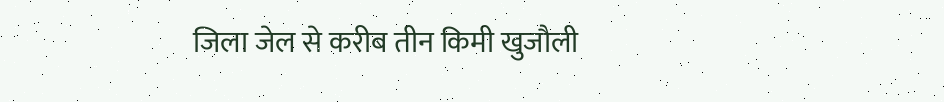जिला जेल से करीब तीन किमी खुजौली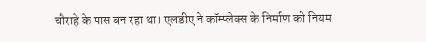चौराहे के पास बन रहा था। एलडीए ने कॉम्प्लेक्स के निर्माण को नियम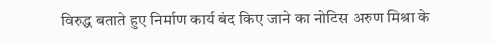विरुद्ध बताते हुए निर्माण कार्य बंद किए जाने का नोटिस अरुण मिश्रा के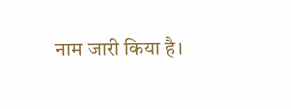नाम जारी किया है।